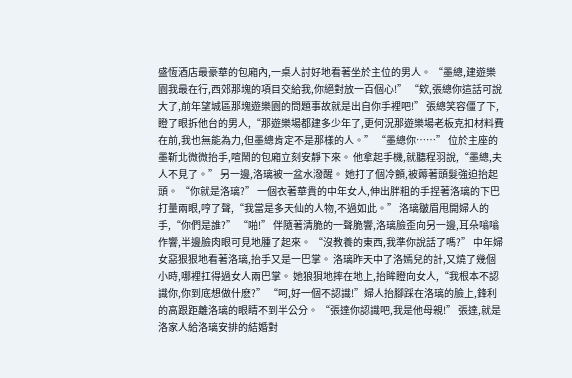盛恆酒店最豪華的包廂內,一桌人討好地看著坐於主位的男人。 “墨總,建遊樂園我最在行,西郊那塊的項目交給我,你絕對放一百個心!” “欸,張總你這話可說大了,前年望城區那塊遊樂園的問題事故就是出自你手裡吧!” 張總笑容僵了下,瞪了眼拆他台的男人,“那遊樂場都建多少年了,更何況那遊樂場老板克扣材料費在前,我也無能為力,但墨總肯定不是那樣的人。” “墨總你……” 位於主座的墨靳北微微抬手,喧鬧的包廂立刻安靜下來。 他拿起手機,就聽程羽說,“墨總,夫人不見了。” 另一邊,洛璃被一盆水潑醒。 她打了個冷顫,被薅著頭髮強迫抬起頭。 “你就是洛璃?” 一個衣著華貴的中年女人,伸出胖粗的手捏著洛璃的下巴打量兩眼,哼了聲,“我當是多天仙的人物,不過如此。” 洛璃皺眉甩開婦人的手,“你們是誰?” “啪!” 伴隨著清脆的一聲脆響,洛璃臉歪向另一邊,耳朵嗡嗡作響,半邊臉肉眼可見地腫了起來。 “沒教養的東西,我準你說話了嗎?” 中年婦女惡狠狠地看著洛璃,抬手又是一巴掌。 洛璃昨天中了洛嫣兒的計,又燒了幾個小時,哪裡扛得過女人兩巴掌。 她狼狽地摔在地上,抬眸瞪向女人,“我根本不認識你,你到底想做什麽?” “呵,好一個不認識!”婦人抬腳踩在洛璃的臉上,鋒利的高跟距離洛璃的眼睛不到半公分。 “張達你認識吧,我是他母親!” 張達,就是洛家人給洛璃安排的結婚對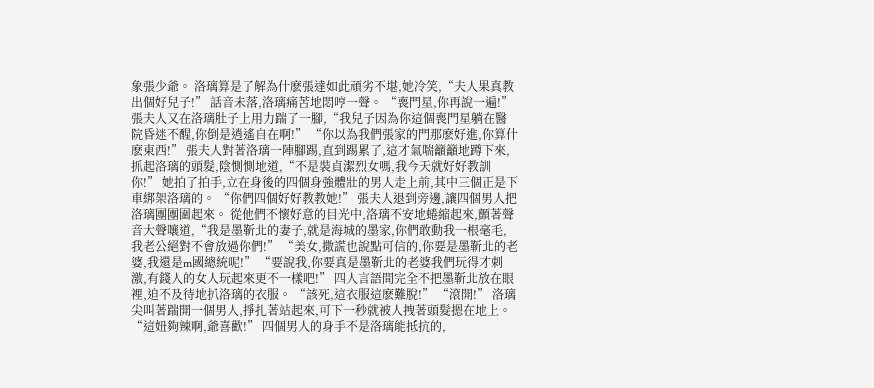象張少爺。 洛璃算是了解為什麽張達如此頑劣不堪,她冷笑,“夫人果真教出個好兒子!” 話音未落,洛璃痛苦地悶哼一聲。 “喪門星,你再說一遍!”張夫人又在洛璃肚子上用力踹了一腳,“我兒子因為你這個喪門星躺在醫院昏迷不醒,你倒是逍遙自在啊!” “你以為我們張家的門那麽好進,你算什麽東西!” 張夫人對著洛璃一陣腳踢,直到踢累了,這才氣喘籲籲地蹲下來,抓起洛璃的頭髮,陰惻惻地道,“不是裝貞潔烈女嗎,我今天就好好教訓你!” 她拍了拍手,立在身後的四個身強體壯的男人走上前,其中三個正是下車綁架洛璃的。 “你們四個好好教教她!” 張夫人退到旁邊,讓四個男人把洛璃團團圍起來。 從他們不懷好意的目光中,洛璃不安地蜷縮起來,顫著聲音大聲嚷道,“我是墨靳北的妻子,就是海城的墨家,你們敢動我一根毫毛,我老公絕對不會放過你們!” “美女,撒謊也說點可信的,你要是墨靳北的老婆,我還是m國總統呢!” “要說我,你要真是墨靳北的老婆我們玩得才刺激,有錢人的女人玩起來更不一樣吧!” 四人言語間完全不把墨靳北放在眼裡,迫不及待地扒洛璃的衣服。 “該死,這衣服這麽難脫!” “滾開!” 洛璃尖叫著踹開一個男人,掙扎著站起來,可下一秒就被人拽著頭髮摁在地上。 “這妞夠辣啊,爺喜歡!” 四個男人的身手不是洛璃能抵抗的,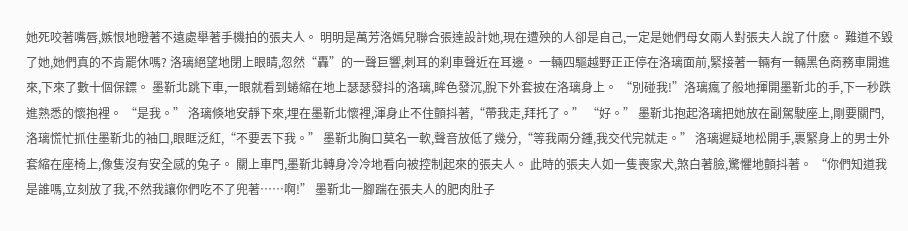她死咬著嘴唇,嫉恨地瞪著不遠處舉著手機拍的張夫人。 明明是萬芳洛嫣兒聯合張達設計她,現在遭殃的人卻是自己,一定是她們母女兩人對張夫人說了什麽。 難道不毀了她,她們真的不肯罷休嗎? 洛璃絕望地閉上眼睛,忽然“轟”的一聲巨響,刺耳的刹車聲近在耳邊。 一輛四驅越野正正停在洛璃面前,緊接著一輛有一輛黑色商務車開進來,下來了數十個保鏢。 墨靳北跳下車,一眼就看到蜷縮在地上瑟瑟發抖的洛璃,眸色發沉,脫下外套披在洛璃身上。 “別碰我!”洛璃瘋了般地揮開墨靳北的手,下一秒跌進熟悉的懷抱裡。 “是我。” 洛璃倏地安靜下來,埋在墨靳北懷裡,渾身止不住顫抖著,“帶我走,拜托了。” “好。” 墨靳北抱起洛璃把她放在副駕駛座上,剛要關門,洛璃慌忙抓住墨靳北的袖口,眼眶泛紅,“不要丟下我。” 墨靳北胸口莫名一軟,聲音放低了幾分,“等我兩分鍾,我交代完就走。” 洛璃遲疑地松開手,裹緊身上的男士外套縮在座椅上,像隻沒有安全感的兔子。 關上車門,墨靳北轉身冷冷地看向被控制起來的張夫人。 此時的張夫人如一隻喪家犬,煞白著臉,驚懼地顫抖著。 “你們知道我是誰嗎,立刻放了我,不然我讓你們吃不了兜著……啊!” 墨靳北一腳踹在張夫人的肥肉肚子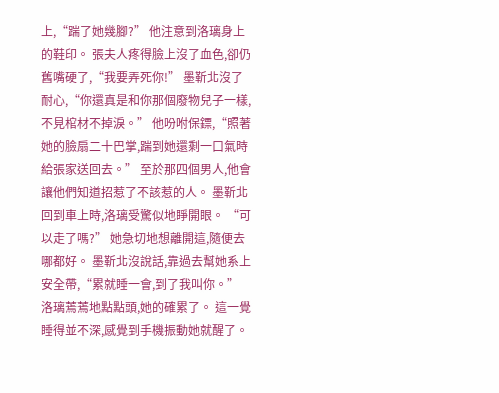上,“踹了她幾腳?” 他注意到洛璃身上的鞋印。 張夫人疼得臉上沒了血色,卻仍舊嘴硬了,“我要弄死你!” 墨靳北沒了耐心,“你還真是和你那個廢物兒子一樣,不見棺材不掉淚。” 他吩咐保鏢,“照著她的臉扇二十巴掌,踹到她還剩一口氣時給張家送回去。” 至於那四個男人,他會讓他們知道招惹了不該惹的人。 墨靳北回到車上時,洛璃受驚似地睜開眼。 “可以走了嗎?” 她急切地想離開這,隨便去哪都好。 墨靳北沒說話,靠過去幫她系上安全帶,“累就睡一會,到了我叫你。” 洛璃蔫蔫地點點頭,她的確累了。 這一覺睡得並不深,感覺到手機振動她就醒了。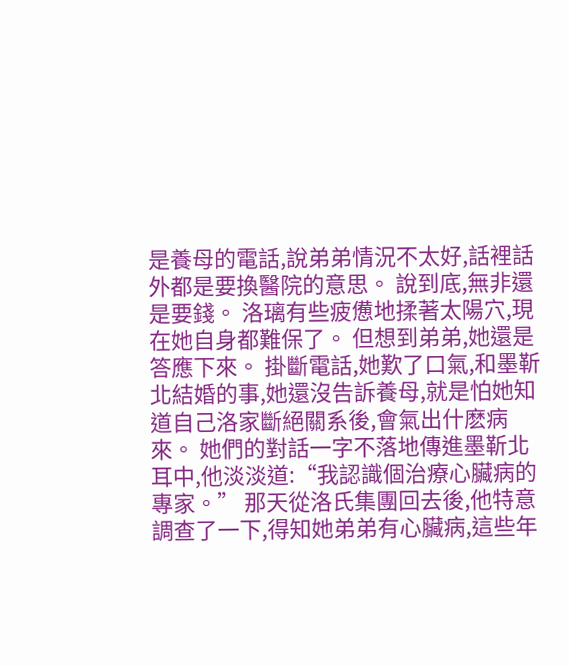是養母的電話,說弟弟情況不太好,話裡話外都是要換醫院的意思。 說到底,無非還是要錢。 洛璃有些疲憊地揉著太陽穴,現在她自身都難保了。 但想到弟弟,她還是答應下來。 掛斷電話,她歎了口氣,和墨靳北結婚的事,她還沒告訴養母,就是怕她知道自己洛家斷絕關系後,會氣出什麽病來。 她們的對話一字不落地傳進墨靳北耳中,他淡淡道:“我認識個治療心臟病的專家。” 那天從洛氏集團回去後,他特意調查了一下,得知她弟弟有心臟病,這些年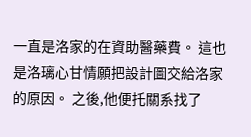一直是洛家的在資助醫藥費。 這也是洛璃心甘情願把設計圖交給洛家的原因。 之後,他便托關系找了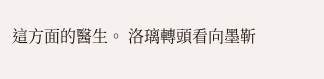這方面的醫生。 洛璃轉頭看向墨靳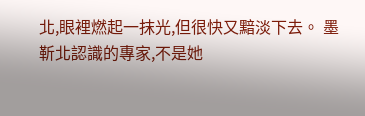北,眼裡燃起一抹光,但很快又黯淡下去。 墨靳北認識的專家,不是她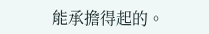能承擔得起的。